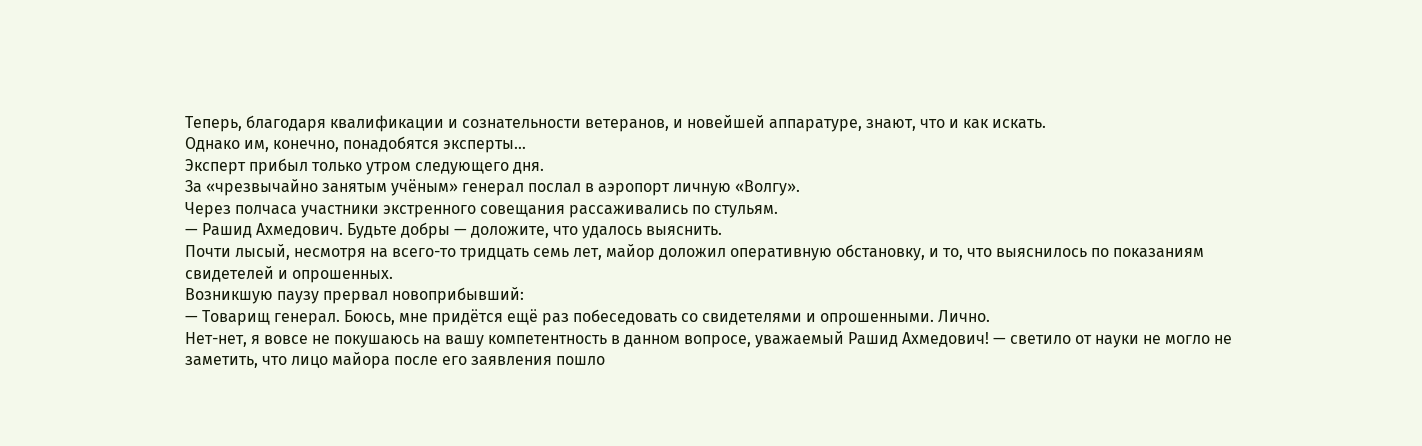Теперь, благодаря квалификации и сознательности ветеранов, и новейшей аппаратуре, знают, что и как искать.
Однако им, конечно, понадобятся эксперты…
Эксперт прибыл только утром следующего дня.
За «чрезвычайно занятым учёным» генерал послал в аэропорт личную «Волгу».
Через полчаса участники экстренного совещания рассаживались по стульям.
— Рашид Ахмедович. Будьте добры — доложите, что удалось выяснить.
Почти лысый, несмотря на всего-то тридцать семь лет, майор доложил оперативную обстановку, и то, что выяснилось по показаниям свидетелей и опрошенных.
Возникшую паузу прервал новоприбывший:
— Товарищ генерал. Боюсь, мне придётся ещё раз побеседовать со свидетелями и опрошенными. Лично.
Нет-нет, я вовсе не покушаюсь на вашу компетентность в данном вопросе, уважаемый Рашид Ахмедович! — светило от науки не могло не заметить, что лицо майора после его заявления пошло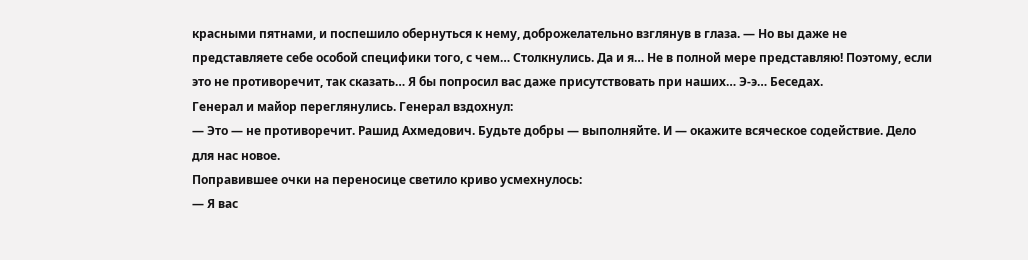красными пятнами, и поспешило обернуться к нему, доброжелательно взглянув в глаза. — Но вы даже не представляете себе особой специфики того, с чем… Столкнулись. Да и я… Не в полной мере представляю! Поэтому, если это не противоречит, так сказать… Я бы попросил вас даже присутствовать при наших… Э-э… Беседах.
Генерал и майор переглянулись. Генерал вздохнул:
— Это — не противоречит. Рашид Ахмедович. Будьте добры — выполняйте. И — окажите всяческое содействие. Дело для нас новое.
Поправившее очки на переносице светило криво усмехнулось:
— Я вас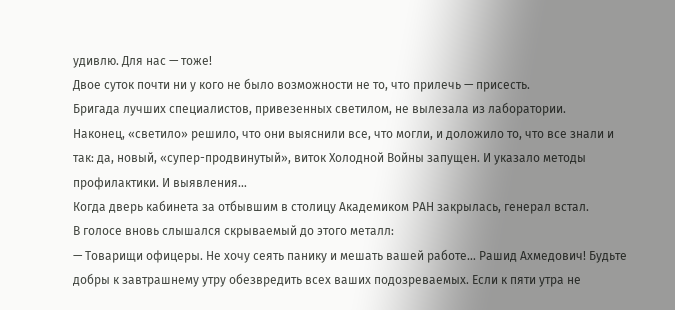удивлю. Для нас — тоже!
Двое суток почти ни у кого не было возможности не то, что прилечь — присесть.
Бригада лучших специалистов, привезенных светилом, не вылезала из лаборатории.
Наконец, «светило» решило, что они выяснили все, что могли, и доложило то, что все знали и так: да, новый, «супер-продвинутый», виток Холодной Войны запущен. И указало методы профилактики. И выявления…
Когда дверь кабинета за отбывшим в столицу Академиком РАН закрылась, генерал встал.
В голосе вновь слышался скрываемый до этого металл:
— Товарищи офицеры. Не хочу сеять панику и мешать вашей работе… Рашид Ахмедович! Будьте добры к завтрашнему утру обезвредить всех ваших подозреваемых. Если к пяти утра не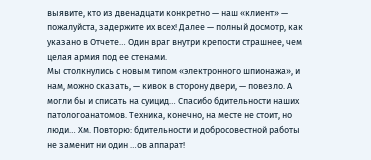выявите, кто из двенадцати конкретно — наш «клиент» — пожалуйста, задержите их всех! Далее — полный досмотр, как указано в Отчете… Один враг внутри крепости страшнее, чем целая армия под ее стенами.
Мы столкнулись с новым типом «электронного шпионажа», и нам, можно сказать, — кивок в сторону двери, — повезло. А могли бы и списать на суицид… Спасибо бдительности наших патологоанатомов. Техника, конечно, на месте не стоит, но люди… Хм. Повторю: бдительности и добросовестной работы не заменит ни один …ов аппарат!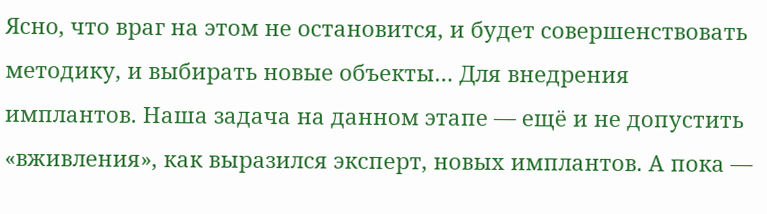Ясно, что враг на этом не остановится, и будет совершенствовать методику, и выбирать новые объекты… Для внедрения имплантов. Наша задача на данном этапе — ещё и не допустить «вживления», как выразился эксперт, новых имплантов. А пока —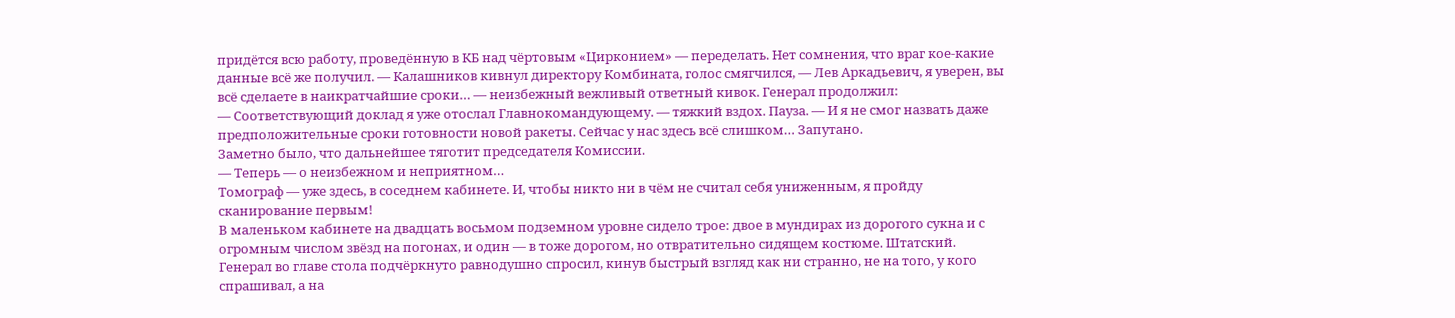придётся всю работу, проведённую в КБ над чёртовым «Цирконием» — переделать. Нет сомнения, что враг кое-какие данные всё же получил. — Калашников кивнул директору Комбината, голос смягчился, — Лев Аркадьевич, я уверен, вы всё сделаете в наикратчайшие сроки… — неизбежный вежливый ответный кивок. Генерал продолжил:
— Соответствующий доклад я уже отослал Главнокомандующему. — тяжкий вздох. Пауза. — И я не смог назвать даже предположительные сроки готовности новой ракеты. Сейчас у нас здесь всё слишком… Запутано.
Заметно было, что дальнейшее тяготит председателя Комиссии.
— Теперь — о неизбежном и неприятном…
Томограф — уже здесь, в соседнем кабинете. И, чтобы никто ни в чём не считал себя униженным, я пройду сканирование первым!
В маленьком кабинете на двадцать восьмом подземном уровне сидело трое: двое в мундирах из дорогого сукна и с огромным числом звёзд на погонах, и один — в тоже дорогом, но отвратительно сидящем костюме. Штатский.
Генерал во главе стола подчёркнуто равнодушно спросил, кинув быстрый взгляд как ни странно, не на того, у кого спрашивал, а на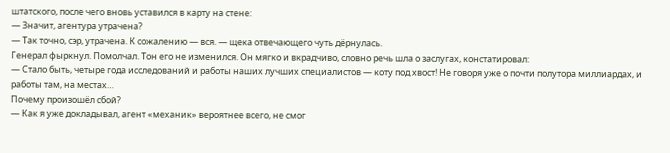штатского, после чего вновь уставился в карту на стене:
— Значит, агентура утрачена?
— Так точно, сэр, утрачена. К сожалению — вся. — щека отвечающего чуть дёрнулась.
Генерал фыркнул. Помолчал. Тон его не изменился. Он мягко и вкрадчиво, словно речь шла о заслугах, констатировал:
— Стало быть, четыре года исследований и работы наших лучших специалистов — коту под хвост! Не говоря уже о почти полутора миллиардах, и работы там, на местах…
Почему произошёл сбой?
— Как я уже докладывал, агент «механик» вероятнее всего, не смог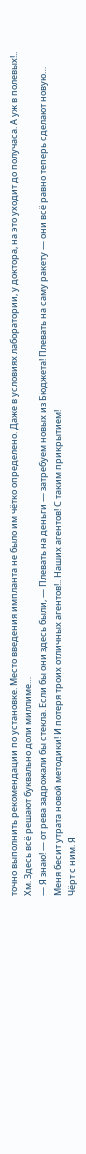точно выполнить рекомендации по установке. Место введения импланта не было им чётко определено. Даже в условиях лаборатории, у доктора, на это уходит до получаса. А уж в полевых!.. Хм. Здесь всё решают буквально доли миллиме…
— Я знаю! — от рева задрожали бы стекла. Если бы они здесь были, — Плевать на деньги — затребуем новых из Бюджета! Плевать на саму ракету — они всё равно теперь сделают новую… Меня бесит утрата новой методики! И потеря троих отличных агентов!.. Наших агентов! С таким прикрытием!
Чёрт с ним. Я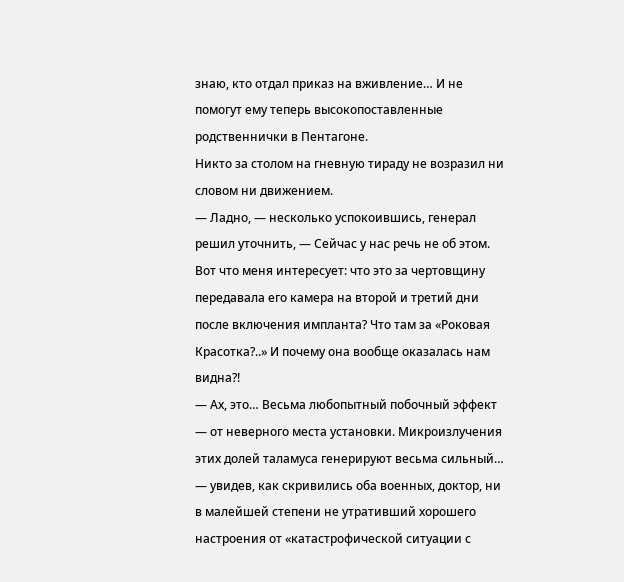знаю, кто отдал приказ на вживление… И не помогут ему теперь высокопоставленные родственнички в Пентагоне.
Никто за столом на гневную тираду не возразил ни словом ни движением.
— Ладно, — несколько успокоившись, генерал решил уточнить, — Сейчас у нас речь не об этом. Вот что меня интересует: что это за чертовщину передавала его камера на второй и третий дни после включения импланта? Что там за «Роковая Красотка?..» И почему она вообще оказалась нам видна?!
— Ах, это… Весьма любопытный побочный эффект — от неверного места установки. Микроизлучения этих долей таламуса генерируют весьма сильный… — увидев, как скривились оба военных, доктор, ни в малейшей степени не утративший хорошего настроения от «катастрофической ситуации с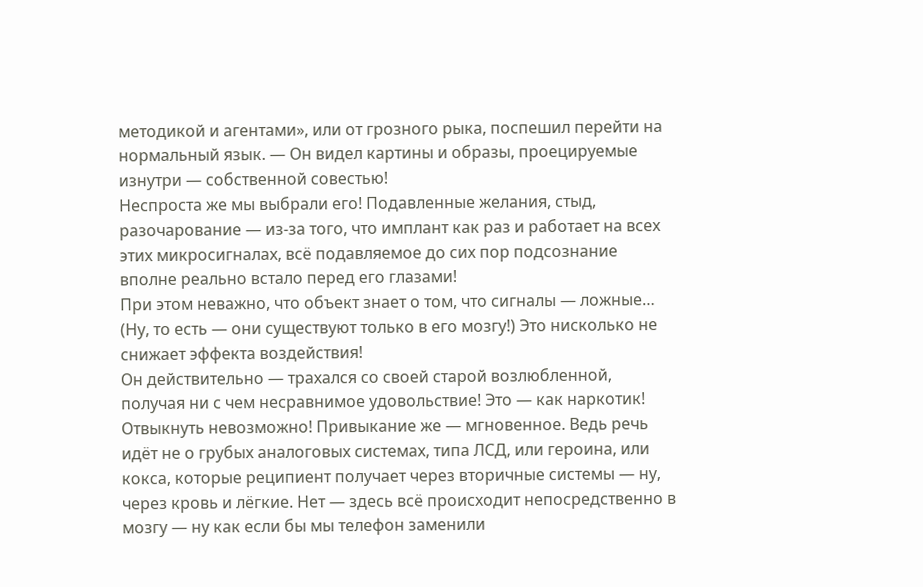методикой и агентами», или от грозного рыка, поспешил перейти на нормальный язык. — Он видел картины и образы, проецируемые изнутри — собственной совестью!
Неспроста же мы выбрали его! Подавленные желания, стыд, разочарование — из-за того, что имплант как раз и работает на всех этих микросигналах, всё подавляемое до сих пор подсознание вполне реально встало перед его глазами!
При этом неважно, что объект знает о том, что сигналы — ложные… (Ну, то есть — они существуют только в его мозгу!) Это нисколько не снижает эффекта воздействия!
Он действительно — трахался со своей старой возлюбленной, получая ни с чем несравнимое удовольствие! Это — как наркотик! Отвыкнуть невозможно! Привыкание же — мгновенное. Ведь речь идёт не о грубых аналоговых системах, типа ЛСД, или героина, или кокса, которые реципиент получает через вторичные системы — ну, через кровь и лёгкие. Нет — здесь всё происходит непосредственно в мозгу — ну как если бы мы телефон заменили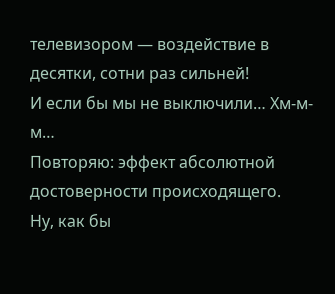телевизором — воздействие в десятки, сотни раз сильней!
И если бы мы не выключили… Хм-м-м…
Повторяю: эффект абсолютной достоверности происходящего.
Ну, как бы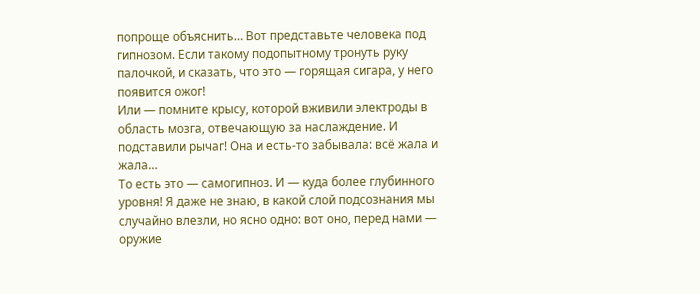попроще объяснить… Вот представьте человека под гипнозом. Если такому подопытному тронуть руку палочкой, и сказать, что это — горящая сигара, у него появится ожог!
Или — помните крысу, которой вживили электроды в область мозга, отвечающую за наслаждение. И подставили рычаг! Она и есть-то забывала: всё жала и жала…
То есть это — самогипноз. И — куда более глубинного уровня! Я даже не знаю, в какой слой подсознания мы случайно влезли, но ясно одно: вот оно, перед нами — оружие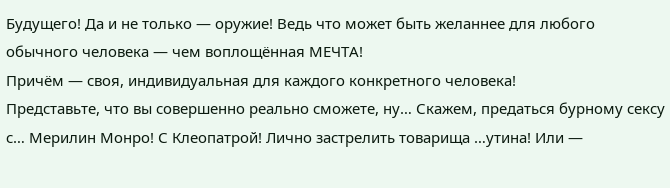Будущего! Да и не только — оружие! Ведь что может быть желаннее для любого обычного человека — чем воплощённая МЕЧТА!
Причём — своя, индивидуальная для каждого конкретного человека!
Представьте, что вы совершенно реально сможете, ну… Скажем, предаться бурному сексу с… Мерилин Монро! С Клеопатрой! Лично застрелить товарища …утина! Или —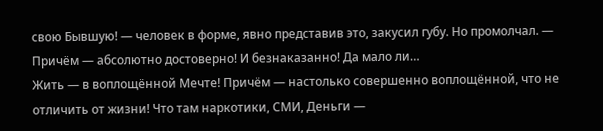свою Бывшую! — человек в форме, явно представив это, закусил губу. Но промолчал. — Причём — абсолютно достоверно! И безнаказанно! Да мало ли…
Жить — в воплощённой Мечте! Причём — настолько совершенно воплощённой, что не отличить от жизни! Что там наркотики, СМИ, Деньги —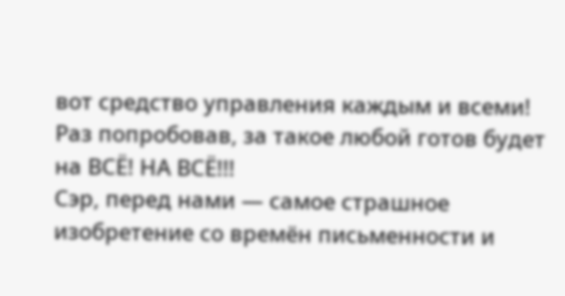вот средство управления каждым и всеми! Раз попробовав, за такое любой готов будет на ВСЁ! НА ВСЁ!!!
Сэр, перед нами — самое страшное изобретение со времён письменности и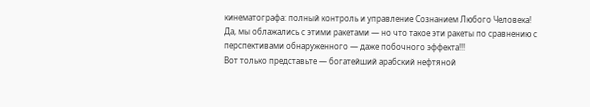кинематографа: полный контроль и управление Сознанием Любого Человека!
Да, мы облажались с этими ракетами — но что такое эти ракеты по сравнению с перспективами обнаруженного — даже побочного эффекта!!!
Вот только представьте — богатейший арабский нефтяной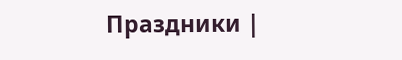Праздники |